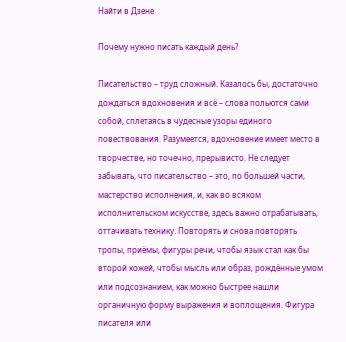Найти в Дзене

Почему нужно писать каждый день?

Писательство – труд сложный. Казалось бы, достаточно дождаться вдохновения и всё – слова польются сами собой, сплетаясь в чудесные узоры единого повествования. Разумеется, вдохновение имеет место в творчестве, но точечно, прерывисто. Не следует забывать, что писательство – это, по большей части, мастерство исполнения, и, как во всяком исполнительском искусстве, здесь важно отрабатывать, оттачивать технику. Повторять и снова повторять тропы, приёмы, фигуры речи, чтобы язык стал как бы второй кожей, чтобы мысль или образ, рождённые умом или подсознанием, как можно быстрее нашли органичную форму выражения и воплощения. Фигура писателя или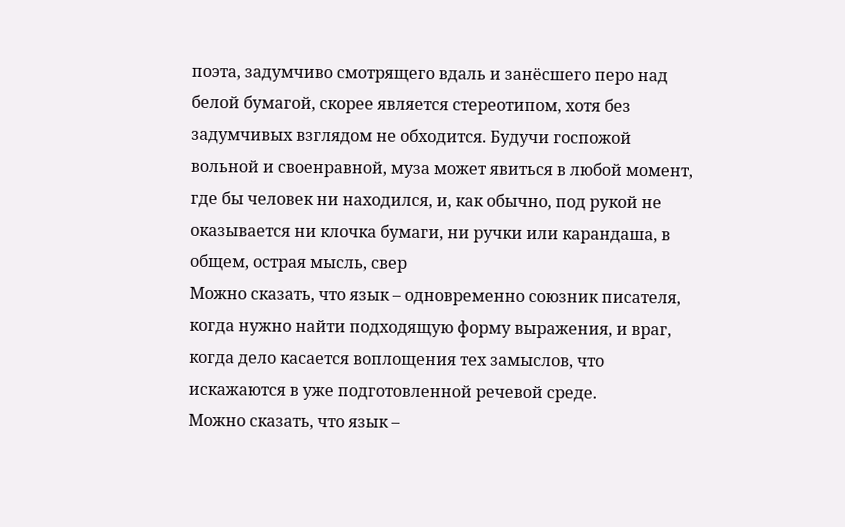поэта, задумчиво смотрящего вдаль и занёсшего перо над белой бумагой, скорее является стереотипом, хотя без задумчивых взглядом не обходится. Будучи госпожой вольной и своенравной, муза может явиться в любой момент, где бы человек ни находился, и, как обычно, под рукой не оказывается ни клочка бумаги, ни ручки или карандаша, в общем, острая мысль, свер
Можно сказать, что язык – одновременно союзник писателя, когда нужно найти подходящую форму выражения, и враг, когда дело касается воплощения тех замыслов, что искажаются в уже подготовленной речевой среде.
Можно сказать, что язык –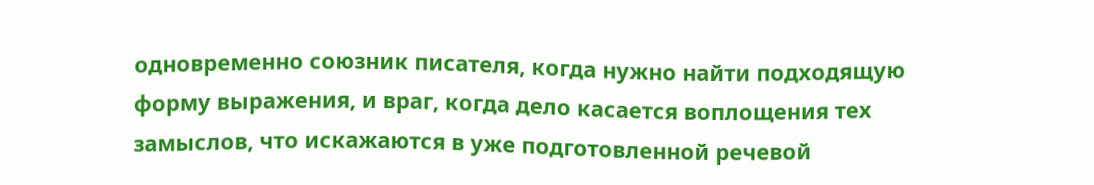одновременно союзник писателя, когда нужно найти подходящую форму выражения, и враг, когда дело касается воплощения тех замыслов, что искажаются в уже подготовленной речевой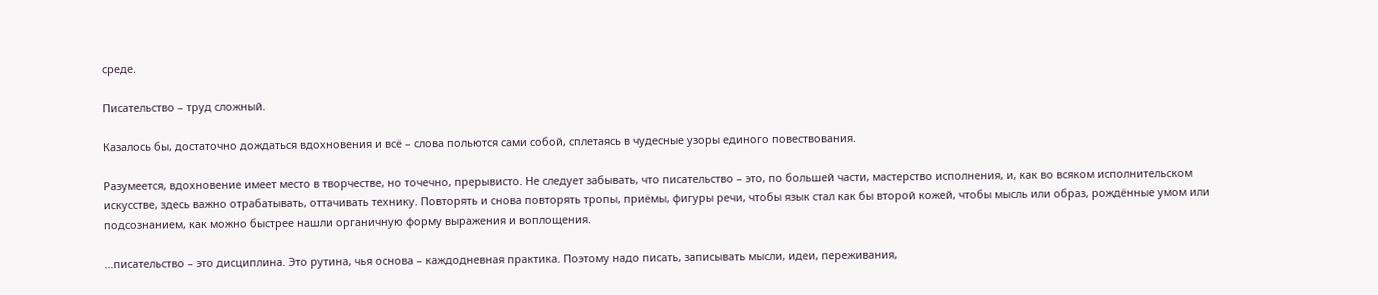среде.

Писательство – труд сложный.

Казалось бы, достаточно дождаться вдохновения и всё – слова польются сами собой, сплетаясь в чудесные узоры единого повествования.

Разумеется, вдохновение имеет место в творчестве, но точечно, прерывисто. Не следует забывать, что писательство – это, по большей части, мастерство исполнения, и, как во всяком исполнительском искусстве, здесь важно отрабатывать, оттачивать технику. Повторять и снова повторять тропы, приёмы, фигуры речи, чтобы язык стал как бы второй кожей, чтобы мысль или образ, рождённые умом или подсознанием, как можно быстрее нашли органичную форму выражения и воплощения.

...писательство – это дисциплина. Это рутина, чья основа – каждодневная практика. Поэтому надо писать, записывать мысли, идеи, переживания,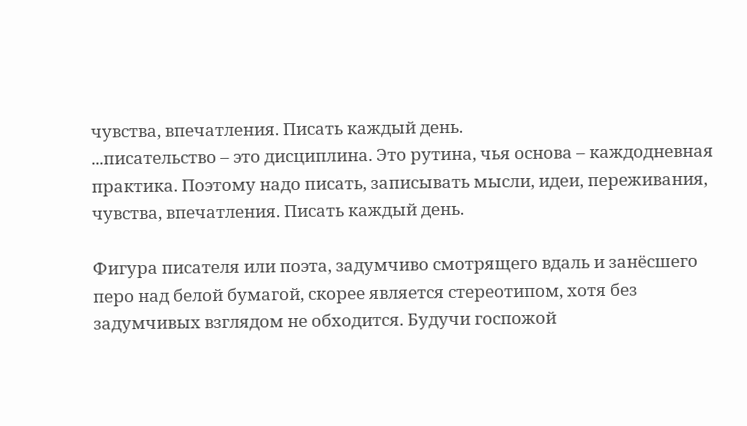чувства, впечатления. Писать каждый день.
...писательство – это дисциплина. Это рутина, чья основа – каждодневная практика. Поэтому надо писать, записывать мысли, идеи, переживания, чувства, впечатления. Писать каждый день.

Фигура писателя или поэта, задумчиво смотрящего вдаль и занёсшего перо над белой бумагой, скорее является стереотипом, хотя без задумчивых взглядом не обходится. Будучи госпожой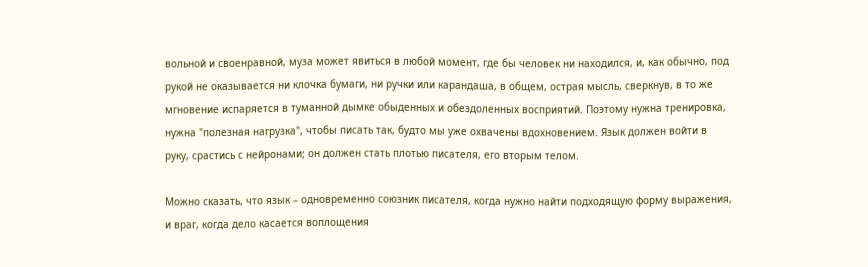вольной и своенравной, муза может явиться в любой момент, где бы человек ни находился, и, как обычно, под рукой не оказывается ни клочка бумаги, ни ручки или карандаша, в общем, острая мысль, сверкнув, в то же мгновение испаряется в туманной дымке обыденных и обездоленных восприятий. Поэтому нужна тренировка, нужна "полезная нагрузка", чтобы писать так, будто мы уже охвачены вдохновением. Язык должен войти в руку, срастись с нейронами; он должен стать плотью писателя, его вторым телом.

Можно сказать, что язык – одновременно союзник писателя, когда нужно найти подходящую форму выражения, и враг, когда дело касается воплощения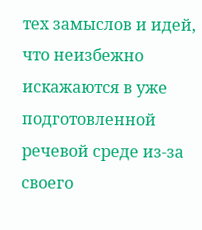тех замыслов и идей, что неизбежно искажаются в уже подготовленной речевой среде из-за своего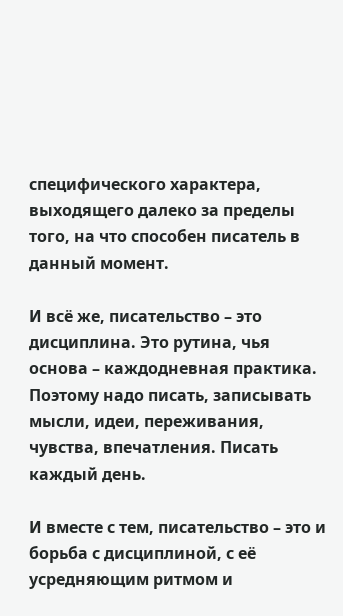специфического характера, выходящего далеко за пределы того, на что способен писатель в данный момент.

И всё же, писательство – это дисциплина. Это рутина, чья основа – каждодневная практика. Поэтому надо писать, записывать мысли, идеи, переживания, чувства, впечатления. Писать каждый день.

И вместе с тем, писательство – это и борьба с дисциплиной, с её усредняющим ритмом и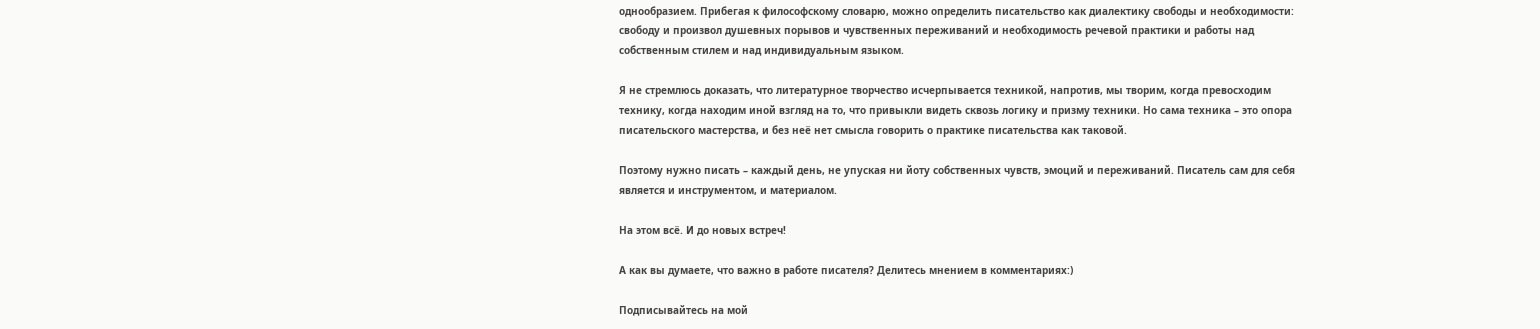однообразием. Прибегая к философскому словарю, можно определить писательство как диалектику свободы и необходимости: свободу и произвол душевных порывов и чувственных переживаний и необходимость речевой практики и работы над собственным стилем и над индивидуальным языком.

Я не стремлюсь доказать, что литературное творчество исчерпывается техникой, напротив, мы творим, когда превосходим технику, когда находим иной взгляд на то, что привыкли видеть сквозь логику и призму техники. Но сама техника – это опора писательского мастерства, и без неё нет смысла говорить о практике писательства как таковой.

Поэтому нужно писать – каждый день, не упуская ни йоту собственных чувств, эмоций и переживаний. Писатель сам для себя является и инструментом, и материалом.

На этом всё. И до новых встреч!

А как вы думаете, что важно в работе писателя? Делитесь мнением в комментариях:)

Подписывайтесь на мой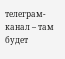телеграм-канал – там будет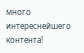много интереснейшего контента!